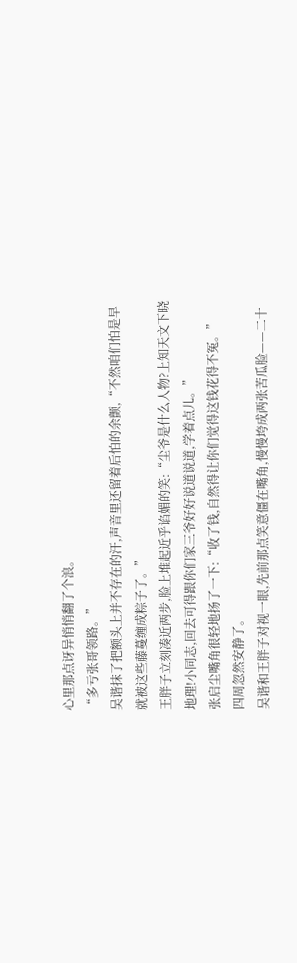心里那点讶异悄悄翻了个浪。
“多亏张哥领路。”
吴谐抹了把额头上并不存在的汗,声音里还留着后怕的余颤,“不然咱们怕是早就被这些藤蔓缠成粽子了。”
王胖子立刻凑近两步,脸上堆起近乎谄媚的笑:“尘爷是什么人物?上知天文下晓地理!小同志,回去可得跟你们家三爷好好说道说道,学着点儿。”
张启尘嘴角很轻地扬了一下:“收了钱,自然得让你们觉得这钱花得不冤。”
四周忽然安静了。
吴谐和王胖子对视一眼,先前那点笑意僵在嘴角,慢慢垮成两张苦瓜脸——二十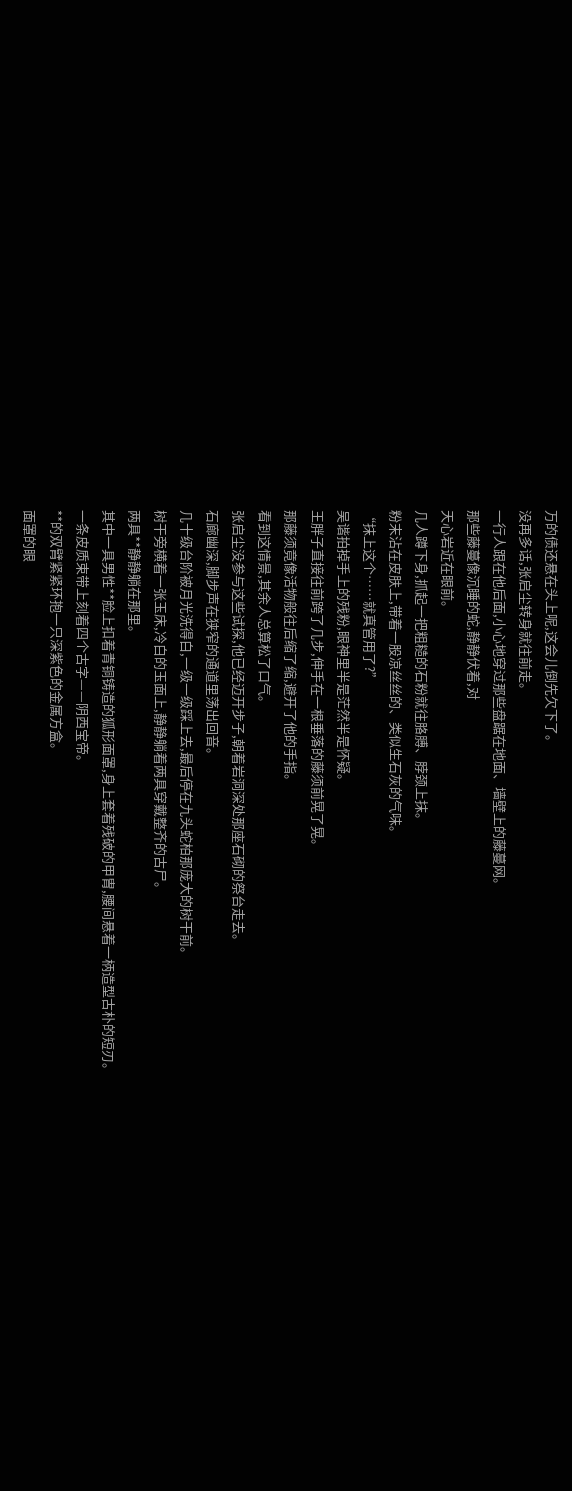万的债还悬在头上呢,这会儿倒先欠下了。
没再多话,张启尘转身就往前走。
一行人跟在他后面,小心地穿过那些盘踞在地面、墙壁上的藤蔓网。
那些藤蔓像沉睡的蛇,静静伏着,对
天心岩近在眼前。
几人蹲下身,抓起一把粗糙的石粉就往胳膊、脖颈上抹。
粉末沾在皮肤上,带着一股凉丝丝的、类似生石灰的气味。
“抹上这个……就真管用了?”
吴谐拍掉手上的残粉,眼神里半是茫然半是怀疑。
王胖子直接往前跨了几步,伸手在一根垂落的藤须前晃了晃。
那藤须竟像活物般往后缩了缩,避开了他的手指。
看到这情景,其余人总算松了口气。
张启尘没参与这些试探,他已经迈开步子,朝着岩洞深处那座石砌的祭台走去。
石廊幽深,脚步声在狭窄的通道里荡出回音。
几十级台阶被月光洗得白,一级一级踩上去,最后停在九头蛇柏那庞大的树干前。
树干旁横着一张玉床,冷白的玉面上,静静躺着两具穿戴整齐的古尸。
两具**静静躺在那里。
其中一具男性**脸上扣着青铜铸造的狐形面罩,身上套着残破的甲胄,腰间悬着一柄造型古朴的短刃。
一条皮质束带上刻着四个古字——阴西宝帝。
**的双臂紧紧环抱一只深紫色的金属方盒。
面罩的眼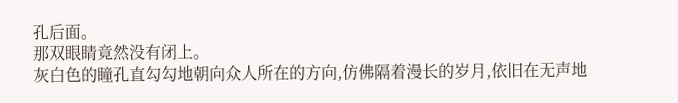孔后面。
那双眼睛竟然没有闭上。
灰白色的瞳孔直勾勾地朝向众人所在的方向,仿佛隔着漫长的岁月,依旧在无声地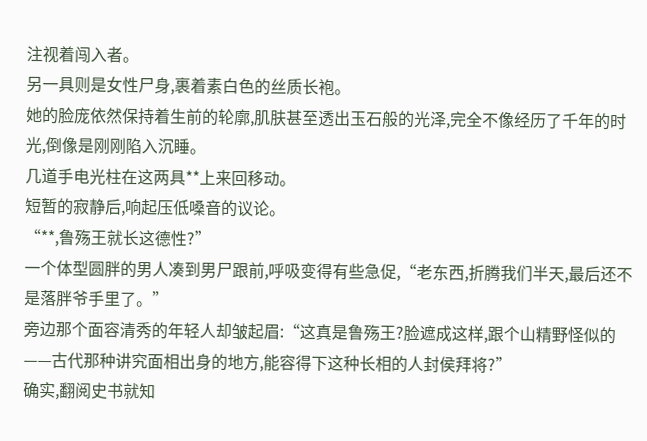注视着闯入者。
另一具则是女性尸身,裹着素白色的丝质长袍。
她的脸庞依然保持着生前的轮廓,肌肤甚至透出玉石般的光泽,完全不像经历了千年的时光,倒像是刚刚陷入沉睡。
几道手电光柱在这两具**上来回移动。
短暂的寂静后,响起压低嗓音的议论。
“**,鲁殇王就长这德性?”
一个体型圆胖的男人凑到男尸跟前,呼吸变得有些急促,“老东西,折腾我们半天,最后还不是落胖爷手里了。”
旁边那个面容清秀的年轻人却皱起眉:“这真是鲁殇王?脸遮成这样,跟个山精野怪似的——古代那种讲究面相出身的地方,能容得下这种长相的人封侯拜将?”
确实,翻阅史书就知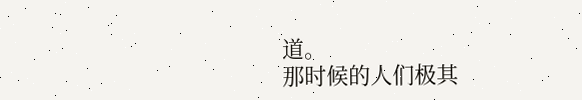道。
那时候的人们极其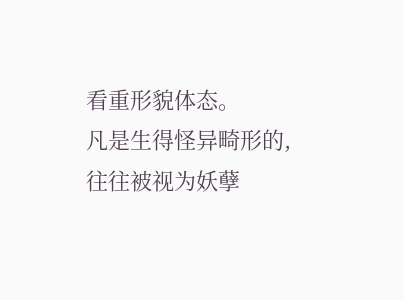看重形貌体态。
凡是生得怪异畸形的,往往被视为妖孽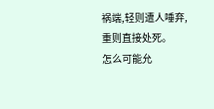祸端,轻则遭人唾弃,重则直接处死。
怎么可能允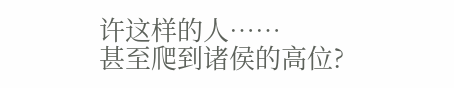许这样的人……
甚至爬到诸侯的高位?